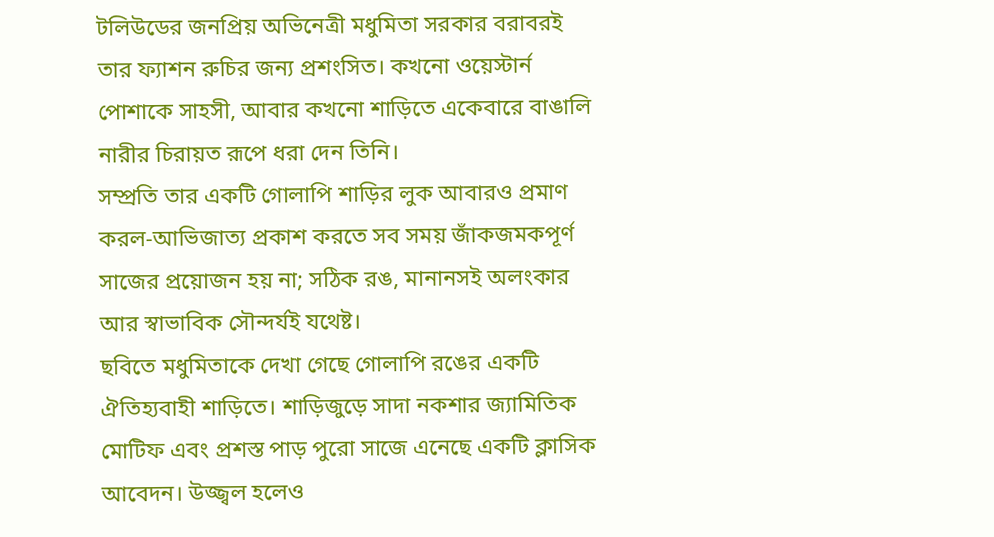টলিউডের জনপ্রিয় অভিনেত্রী মধুমিতা সরকার বরাবরই তার ফ্যাশন রুচির জন্য প্রশংসিত। কখনো ওয়েস্টার্ন পোশাকে সাহসী, আবার কখনো শাড়িতে একেবারে বাঙালি নারীর চিরায়ত রূপে ধরা দেন তিনি।
সম্প্রতি তার একটি গোলাপি শাড়ির লুক আবারও প্রমাণ করল-আভিজাত্য প্রকাশ করতে সব সময় জাঁকজমকপূর্ণ সাজের প্রয়োজন হয় না; সঠিক রঙ, মানানসই অলংকার আর স্বাভাবিক সৌন্দর্যই যথেষ্ট।
ছবিতে মধুমিতাকে দেখা গেছে গোলাপি রঙের একটি ঐতিহ্যবাহী শাড়িতে। শাড়িজুড়ে সাদা নকশার জ্যামিতিক মোটিফ এবং প্রশস্ত পাড় পুরো সাজে এনেছে একটি ক্লাসিক আবেদন। উজ্জ্বল হলেও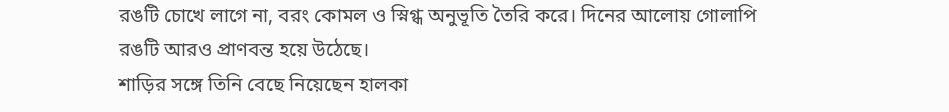রঙটি চোখে লাগে না, বরং কোমল ও স্নিগ্ধ অনুভূতি তৈরি করে। দিনের আলোয় গোলাপি রঙটি আরও প্রাণবন্ত হয়ে উঠেছে।
শাড়ির সঙ্গে তিনি বেছে নিয়েছেন হালকা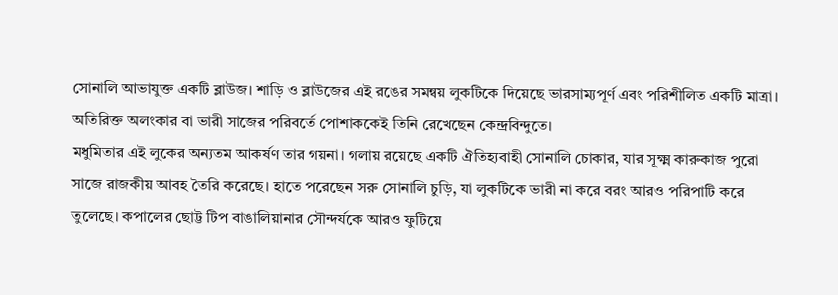সোনালি আভাযুক্ত একটি ব্লাউজ। শাড়ি ও ব্লাউজের এই রঙের সমন্বয় লুকটিকে দিয়েছে ভারসাম্যপূর্ণ এবং পরিশীলিত একটি মাত্রা। অতিরিক্ত অলংকার বা ভারী সাজের পরিবর্তে পোশাককেই তিনি রেখেছেন কেন্দ্রবিন্দুতে।
মধুমিতার এই লুকের অন্যতম আকর্ষণ তার গয়না। গলায় রয়েছে একটি ঐতিহ্যবাহী সোনালি চোকার, যার সূক্ষ্ম কারুকাজ পুরো সাজে রাজকীয় আবহ তৈরি করেছে। হাতে পরেছেন সরু সোনালি চুড়ি, যা লুকটিকে ভারী না করে বরং আরও পরিপাটি করে তুলেছে। কপালের ছোট্ট টিপ বাঙালিয়ানার সৌন্দর্যকে আরও ফুটিয়ে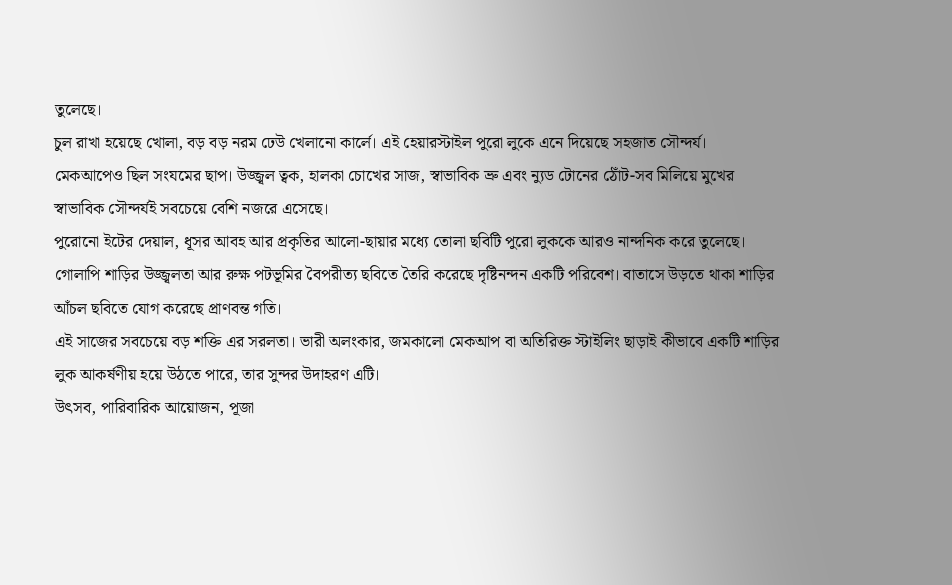তুলেছে।
চুল রাখা হয়েছে খোলা, বড় বড় নরম ঢেউ খেলানো কার্লে। এই হেয়ারস্টাইল পুরো লুকে এনে দিয়েছে সহজাত সৌন্দর্য। মেকআপেও ছিল সংযমের ছাপ। উজ্জ্বল ত্বক, হালকা চোখের সাজ, স্বাভাবিক ভ্রু এবং ন্যুড টোনের ঠোঁট-সব মিলিয়ে মুখের স্বাভাবিক সৌন্দর্যই সবচেয়ে বেশি নজরে এসেছে।
পুরোনো ইটের দেয়াল, ধূসর আবহ আর প্রকৃতির আলো-ছায়ার মধ্যে তোলা ছবিটি পুরো লুককে আরও নান্দনিক করে তুলেছে। গোলাপি শাড়ির উজ্জ্বলতা আর রুক্ষ পটভূমির বৈপরীত্য ছবিতে তৈরি করেছে দৃষ্টিনন্দন একটি পরিবেশ। বাতাসে উড়তে থাকা শাড়ির আঁচল ছবিতে যোগ করেছে প্রাণবন্ত গতি।
এই সাজের সবচেয়ে বড় শক্তি এর সরলতা। ভারী অলংকার, জমকালো মেকআপ বা অতিরিক্ত স্টাইলিং ছাড়াই কীভাবে একটি শাড়ির লুক আকর্ষণীয় হয়ে উঠতে পারে, তার সুন্দর উদাহরণ এটি।
উৎসব, পারিবারিক আয়োজন, পূজা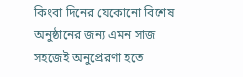কিংবা দিনের যেকোনো বিশেষ অনুষ্ঠানের জন্য এমন সাজ সহজেই অনুপ্রেরণা হতে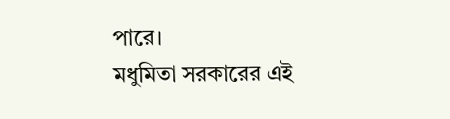পারে।
মধুমিতা সরকারের এই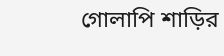গোলাপি শাড়ির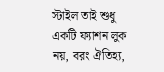স্টাইল তাই শুধু একটি ফ্যাশন লুক নয়, বরং ঐতিহ্য,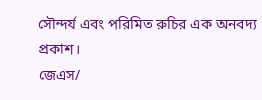সৌন্দর্য এবং পরিমিত রুচির এক অনবদ্য প্রকাশ।
জেএস/